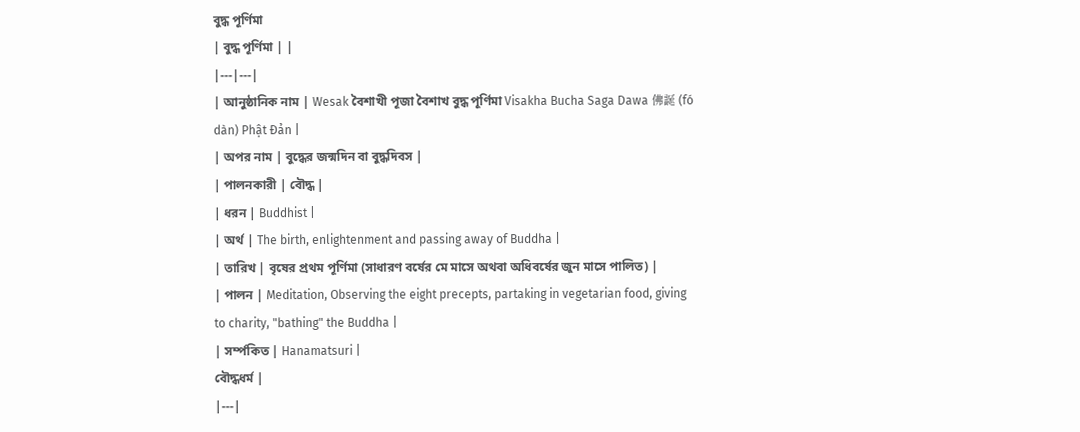বুদ্ধ পূর্ণিমা
| বুদ্ধ পূর্ণিমা | |
|---|---|
| আনুষ্ঠানিক নাম | Wesak বৈশাখী পূজা বৈশাখ বুদ্ধ পূর্ণিমা Visakha Bucha Saga Dawa 佛誕 (fó dàn) Phật Đản |
| অপর নাম | বুদ্ধের জন্মদিন বা বুদ্ধদিবস |
| পালনকারী | বৌদ্ধ |
| ধরন | Buddhist |
| অর্থ | The birth, enlightenment and passing away of Buddha |
| তারিখ | বৃষের প্রথম পূর্ণিমা (সাধারণ বর্ষের মে মাসে অথবা অধিবর্ষের জুন মাসে পালিত) |
| পালন | Meditation, Observing the eight precepts, partaking in vegetarian food, giving to charity, "bathing" the Buddha |
| সর্ম্পকিত | Hanamatsuri |
বৌদ্ধধর্ম |
|---|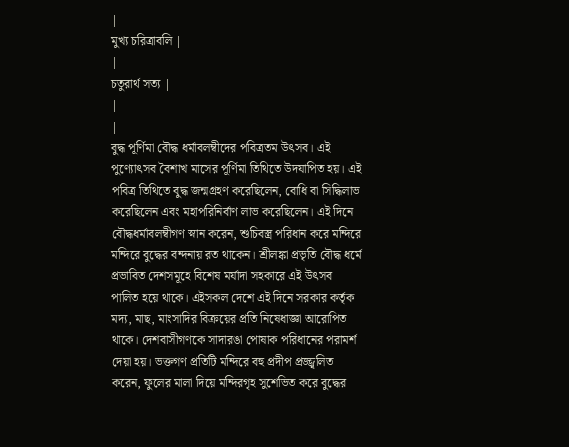|
মুখ্য চরিত্রাবলি |
|
চতুরার্থ সত্য |
|
|
বুদ্ধ পূর্ণিমা বৌদ্ধ ধর্মাবলম্বীদের পবিত্রতম উৎসব। এই পুণ্যোৎসব বৈশাখ মাসের পূর্ণিমা তিথিতে উদযাপিত হয়। এই পবিত্র তিথিতে বুদ্ধ জন্মগ্রহণ করেছিলেন, বোধি বা সিদ্ধিলাভ করেছিলেন এবং মহাপরিনির্বাণ লাভ করেছিলেন। এই দিনে বৌদ্ধধর্মাবলম্বীগণ স্নান করেন, শুচিবস্ত্র পরিধান করে মন্দিরে মন্দিরে বুদ্ধের বন্দনায় রত থাকেন। শ্রীলঙ্কা প্রভৃতি বৌদ্ধ ধর্মে প্রভাবিত দেশসমূহে বিশেষ মর্যাদা সহকারে এই উৎসব পালিত হয়ে থাকে। এইসকল দেশে এই দিনে সরকার কর্তৃক মদ্য, মাছ, মাংসাদির বিক্রয়ের প্রতি নিষেধাজ্ঞা আরোপিত থাকে। দেশবাসীগণকে সাদারঙা পোষাক পরিধানের পরামর্শ দেয়া হয়। ভক্তগণ প্রতিটি মন্দিরে বহু প্রদীপ প্রজ্জ্বলিত করেন, ফুলের মালা দিয়ে মন্দিরগৃহ সুশেভিত করে বুদ্ধের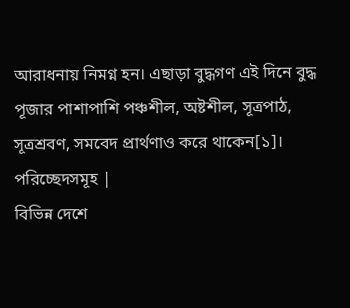আরাধনায় নিমগ্ন হন। এছাড়া বুদ্ধগণ এই দিনে বুদ্ধ পূজার পাশাপাশি পঞ্চশীল, অষ্টশীল, সূত্রপাঠ, সূত্রশ্রবণ, সমবেদ প্রার্থণাও করে থাকেন[১]।
পরিচ্ছেদসমূহ |
বিভিন্ন দেশে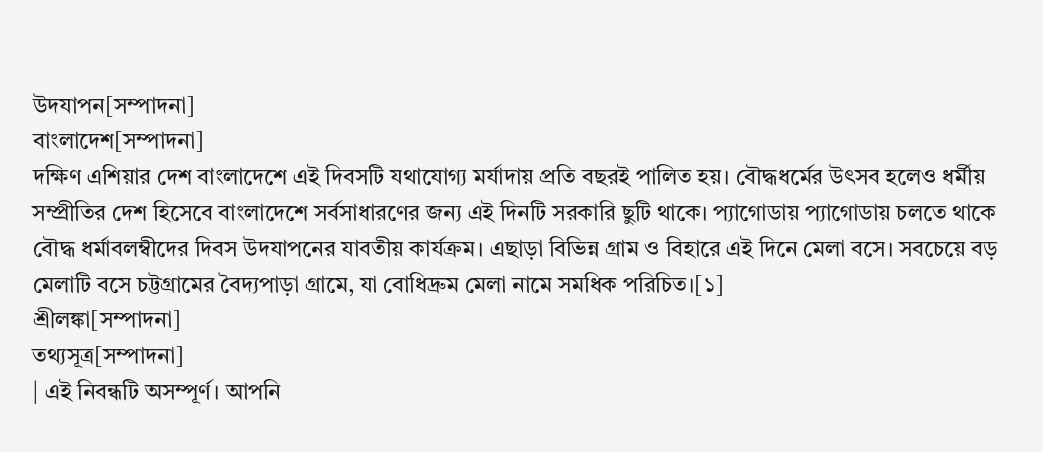উদযাপন[সম্পাদনা]
বাংলাদেশ[সম্পাদনা]
দক্ষিণ এশিয়ার দেশ বাংলাদেশে এই দিবসটি যথাযোগ্য মর্যাদায় প্রতি বছরই পালিত হয়। বৌদ্ধধর্মের উৎসব হলেও ধর্মীয় সম্প্রীতির দেশ হিসেবে বাংলাদেশে সর্বসাধারণের জন্য এই দিনটি সরকারি ছুটি থাকে। প্যাগোডায় প্যাগোডায় চলতে থাকে বৌদ্ধ ধর্মাবলম্বীদের দিবস উদযাপনের যাবতীয় কার্যক্রম। এছাড়া বিভিন্ন গ্রাম ও বিহারে এই দিনে মেলা বসে। সবচেয়ে বড় মেলাটি বসে চট্টগ্রামের বৈদ্যপাড়া গ্রামে, যা বোধিদ্রুম মেলা নামে সমধিক পরিচিত।[১]
শ্রীলঙ্কা[সম্পাদনা]
তথ্যসূত্র[সম্পাদনা]
| এই নিবন্ধটি অসম্পূর্ণ। আপনি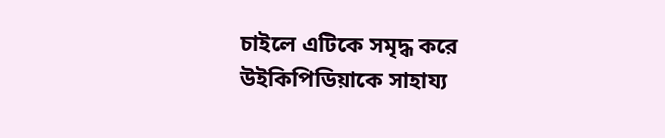চাইলে এটিকে সমৃদ্ধ করে উইকিপিডিয়াকে সাহায্য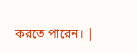করতে পারেন। |